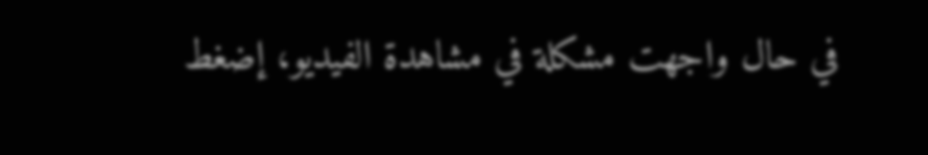في حال واجهت مشكلة في مشاهدة الفيديو، إضغط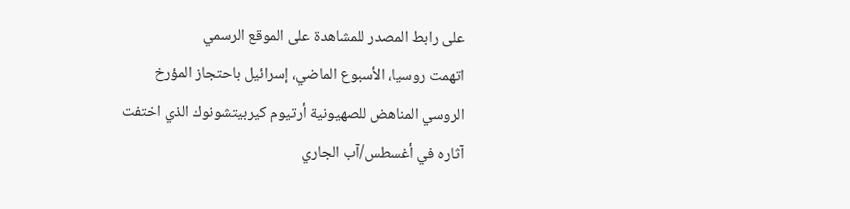على رابط المصدر للمشاهدة على الموقع الرسمي
اتهمت روسيا، الأسبوع الماضي، إسرائيل باحتجاز المؤرخ الروسي المناهض للصهيونية أرتيوم كيربيتشونوك الذي اختفت آثاره في أغسطس/آب الجاري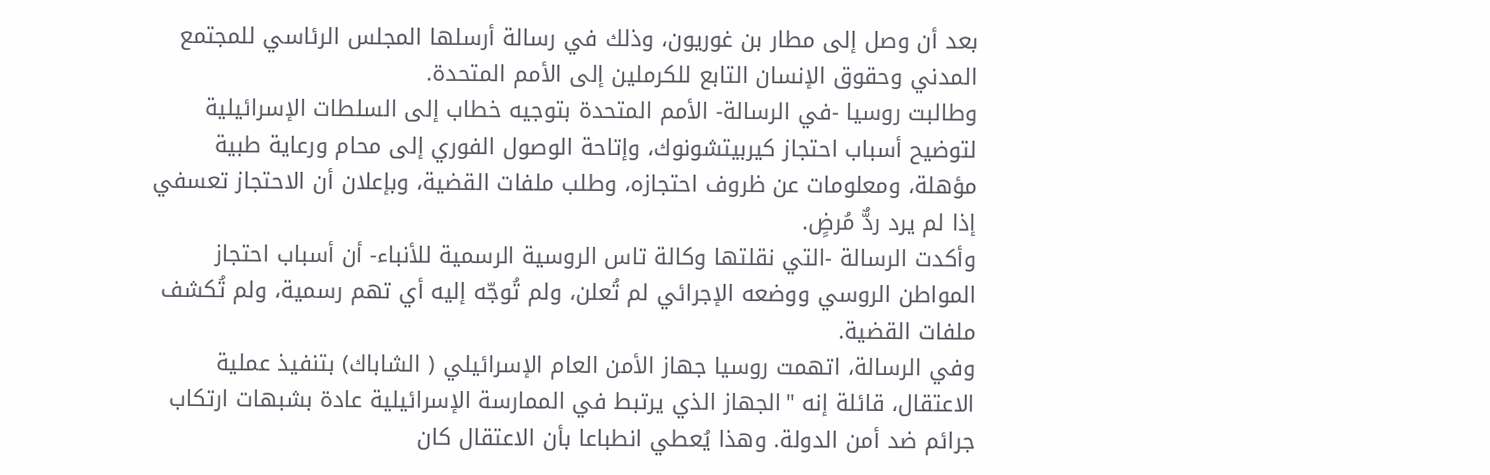بعد أن وصل إلى مطار بن غوريون، وذلك في رسالة أرسلها المجلس الرئاسي للمجتمع المدني وحقوق الإنسان التابع للكرملين إلى الأمم المتحدة.
وطالبت روسيا -في الرسالة- الأمم المتحدة بتوجيه خطاب إلى السلطات الإسرائيلية لتوضيح أسباب احتجاز كيربيتشونوك، وإتاحة الوصول الفوري إلى محام ورعاية طبية مؤهلة، ومعلومات عن ظروف احتجازه، وطلب ملفات القضية، وبإعلان أن الاحتجاز تعسفي إذا لم يرد ردٌّ مُرضٍ.
وأكدت الرسالة -التي نقلتها وكالة تاس الروسية الرسمية للأنباء- أن أسباب احتجاز المواطن الروسي ووضعه الإجرائي لم تُعلن، ولم تُوجّه إليه أي تهم رسمية، ولم تُكشف ملفات القضية.
وفي الرسالة، اتهمت روسيا جهاز الأمن العام الإسرائيلي ( الشاباك) بتنفيذ عملية الاعتقال، قائلة إنه "الجهاز الذي يرتبط في الممارسة الإسرائيلية عادة بشبهات ارتكاب جرائم ضد أمن الدولة. وهذا يُعطي انطباعا بأن الاعتقال كان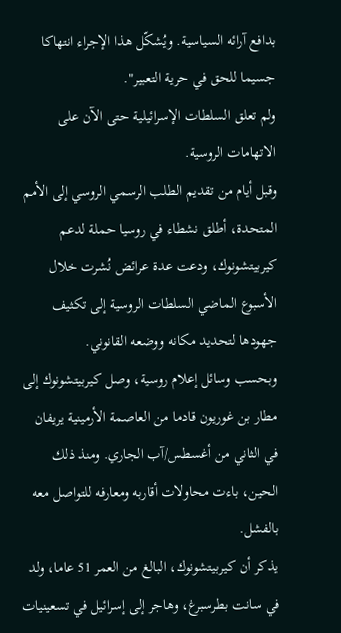بدافع آرائه السياسية. ويُشكّل هذا الإجراء انتهاكا جسيما للحق في حرية التعبير".
ولم تعلق السلطات الإسرائيلية حتى الآن على الاتهامات الروسية.
وقبل أيام من تقديم الطلب الرسمي الروسي إلى الأمم المتحدة، أطلق نشطاء في روسيا حملة لدعم كيربيتشونوك، ودعت عدة عرائض نُشرت خلال الأسبوع الماضي السلطات الروسية إلى تكثيف جهودها لتحديد مكانه ووضعه القانوني.
وبحسب وسائل إعلام روسية، وصل كيربيتشونوك إلى مطار بن غوريون قادما من العاصمة الأرمينية يريفان في الثاني من أغسطس/آب الجاري. ومنذ ذلك الحين، باءت محاولات أقاربه ومعارفه للتواصل معه بالفشل.
يذكر أن كيربيتشونوك، البالغ من العمر 51 عاما، ولد في سانت بطرسبرغ، وهاجر إلى إسرائيل في تسعينيات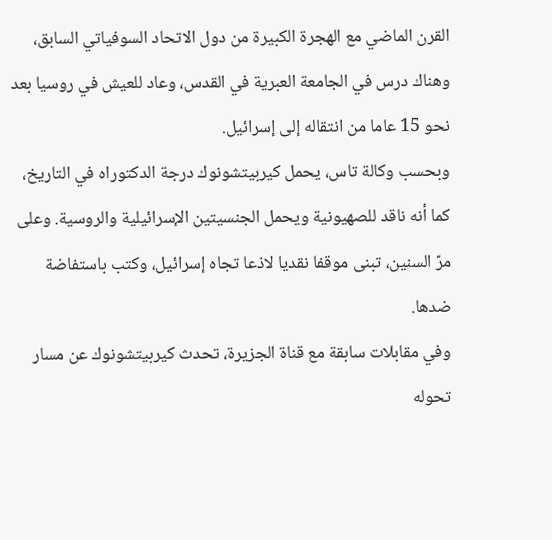القرن الماضي مع الهجرة الكبيرة من دول الاتحاد السوفياتي السابق، وهناك درس في الجامعة العبرية في القدس، وعاد للعيش في روسيا بعد نحو 15 عاما من انتقاله إلى إسرائيل.
وبحسب وكالة تاس، يحمل كيربيتشونوك درجة الدكتوراه في التاريخ، كما أنه ناقد للصهيونية ويحمل الجنسيتين الإسرائيلية والروسية. وعلى مرّ السنين، تبنى موقفا نقديا لاذعا تجاه إسرائيل، وكتب باستفاضة ضدها.
وفي مقابلات سابقة مع قناة الجزيرة، تحدث كيربيتشونوك عن مسار تحوله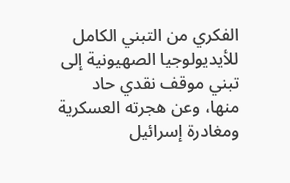الفكري من التبني الكامل للأيديولوجيا الصهيونية إلى تبني موقف نقدي حاد منها، وعن هجرته العسكرية ومغادرة إسرائيل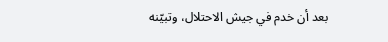بعد أن خدم في جيش الاحتلال، وتبيّنه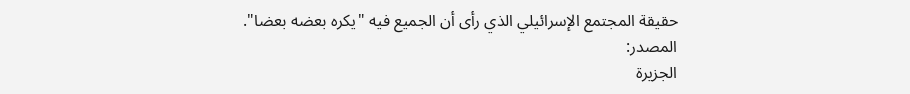حقيقة المجتمع الإسرائيلي الذي رأى أن الجميع فيه "يكره بعضه بعضا".
المصدر:
الجزيرة